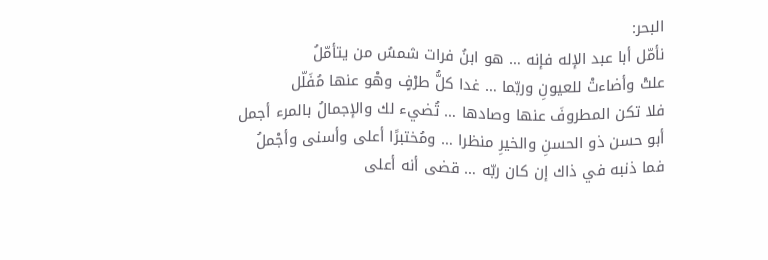البحر:
نأمّل أبا عبد الإله فإنه … هو ابنُ فرات شمسُ من يتأمّلُ
علتْ وأضاءتْ للعيونِ وربّما … غدا كلُّ طرْفٍ وهْو عنها مُفَلّل
فلا تكن المطروفَ عنها وصادها … تُضيء لك والإجمالُ بالمرء أجمل
أبو حسن ذو الحسنِ والخيرِ منظرا … ومُختبرًا أعلى وأسنى وأجْملُ
فما ذنبه في ذاك إن كان ربّه … قضى أنه أعلى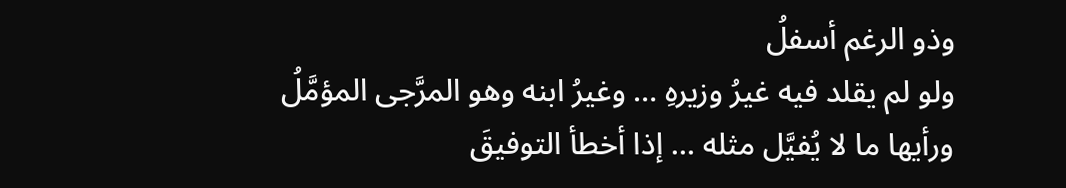وذو الرغم أسفلُ
ولو لم يقلد فيه غيرُ وزيرهِ … وغيرُ ابنه وهو المرَّجى المؤمَّلُ
ورأيها ما لا يُفيَّل مثله … إذا أخطأ التوفيقَ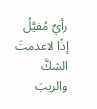رأيٌ مُفيَّلُ
إذًا لاعدمتَ الشكَّ والريبَ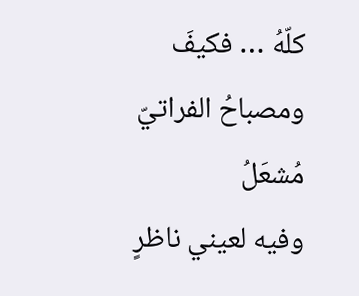كلّهُ … فكيفَ ومصباحُ الفراتيّ مُشعَلُ
وفيه لعيني ناظرٍ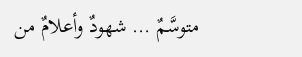متوسَّمٌ … شهودٌ وأعلامٌ من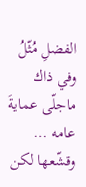الفضلِ مُثّلُ
وفي ذاك ماجلّى عمايةَ عامه … وقشّعها لكن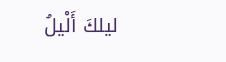ليلكَ أَلْيلُ